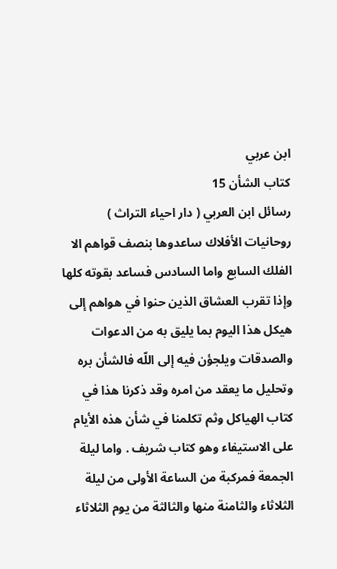ابن عربي
كتاب الشأن 15
رسائل ابن العربي ( دار احياء التراث )
روحانيات الأفلاك ساعدوها بنصف قواهم الا الفلك السابع واما السادس فساعد بقوته كلها وإذا تقرب العشاق الذين حنوا في هواهم إلى هيكل هذا اليوم بما يليق به من الدعوات والصدقات ويلجؤن فيه إلى اللّه فالشأن بره وتحليل ما يعقد من امره وقد ذكرنا هذا في كتاب الهياكل وثم تكلمنا في شأن هذه الأيام على الاستيفاء وهو كتاب شريف . واما ليلة الجمعة فمركبة من الساعة الأولى من ليلة الثلاثاء والثامنة منها والثالثة من يوم الثلاثاء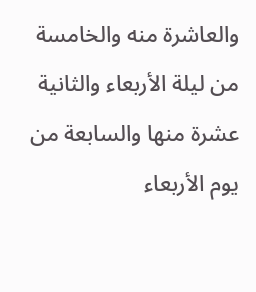والعاشرة منه والخامسة من ليلة الأربعاء والثانية عشرة منها والسابعة من يوم الأربعاء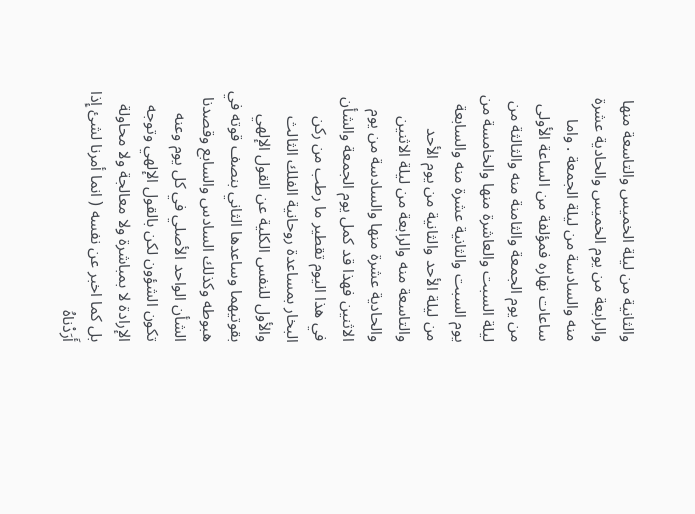والثانية من ليلة الخميس والتاسعة منها والرابعة من يوم الخميس والحادية عشرة منه والسادسة من ليلة الجمعة . واما ساعات نهاره فمؤلفة من الساعة الأولى من يوم الجمعة والثامنة منه والثالثة من ليلة السبت والعاشرة منها والخامسة من يوم السبت والثانية عشرة منه والسابعة من ليلة الأحد والثانية من يوم الأحد والتاسعة منه والرابعة من ليلة الاثنين والحادية عشرة منها والسادسة من يوم الاثنين فهذا قد كمل يوم الجمعة والشأن في هذا اليوم تقطير ما رطب من ركن البخار بمساعدة روحانية الفلك الثالث والأول للنفس الكلية عن القول الإلهي بقوتيهما وساعدها الثاني بنصف قوته في هبوطه وكذلك السادس والسابع وقصدنا الشأن الواحد الأصلي في كل يوم وعنه تكون الشؤون لكن بالقول الإلهي وتوجه الإرادة لا بمباشرة ولا معالجة ولا محاولة بل كما اخبر عن نفسه ( انما أمرنا لشئ إِذا أَرَدْناهُ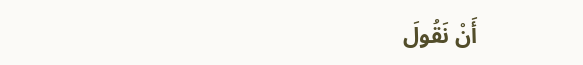أَنْ نَقُولَ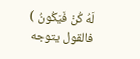لَهُ كُنْ فَيَكُونُ ) فالقول يتوجه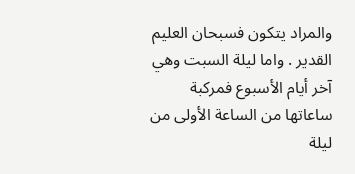والمراد يتكون فسبحان العليم القدير . واما ليلة السبت وهي آخر أيام الأسبوع فمركبة ساعاتها من الساعة الأولى من ليلة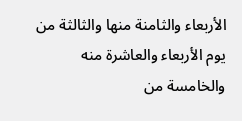الأربعاء والثامنة منها والثالثة من يوم الأربعاء والعاشرة منه والخامسة من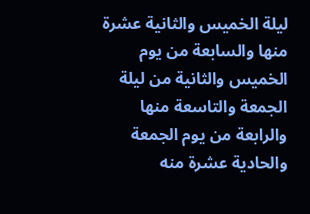ليلة الخميس والثانية عشرة منها والسابعة من يوم الخميس والثانية من ليلة الجمعة والتاسعة منها والرابعة من يوم الجمعة والحادية عشرة منه